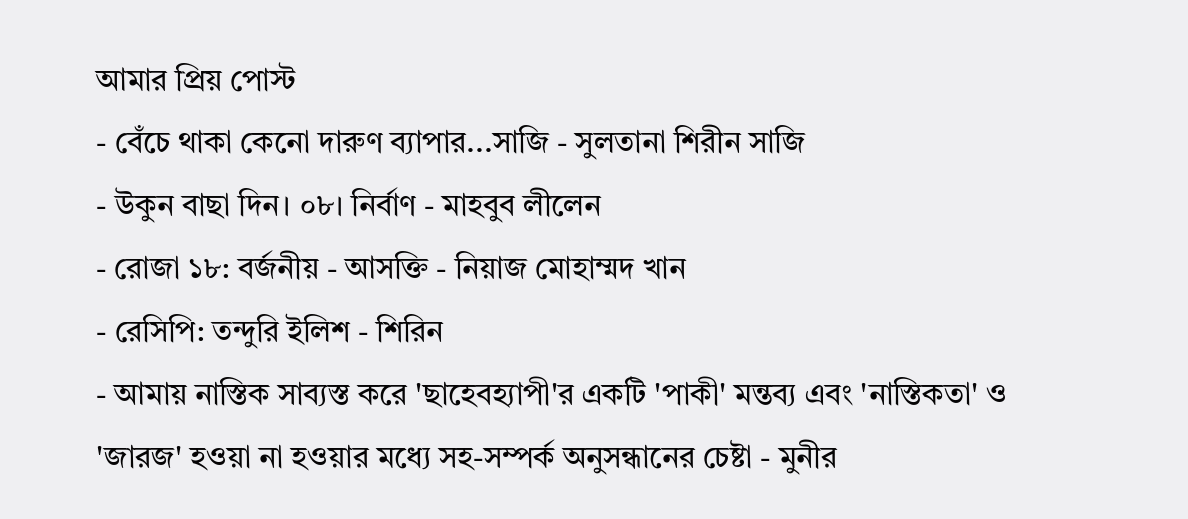আমার প্রিয় পোস্ট
- বেঁচে থাকা কেনো দারুণ ব্যাপার...সাজি - সুলতানা শিরীন সাজি
- উকুন বাছা দিন। ০৮। নির্বাণ - মাহবুব লীলেন
- রোজা ১৮: বর্জনীয় - আসক্তি - নিয়াজ মোহাম্মদ খান
- রেসিপি: তন্দুরি ইলিশ - শিরিন
- আমায় নাস্তিক সাব্যস্ত করে 'ছাহেবহ্যাপী'র একটি 'পাকী' মন্তব্য এবং 'নাস্তিকতা' ও 'জারজ' হওয়া না হওয়ার মধ্যে সহ-সম্পর্ক অনুসন্ধানের চেষ্টা - মুনীর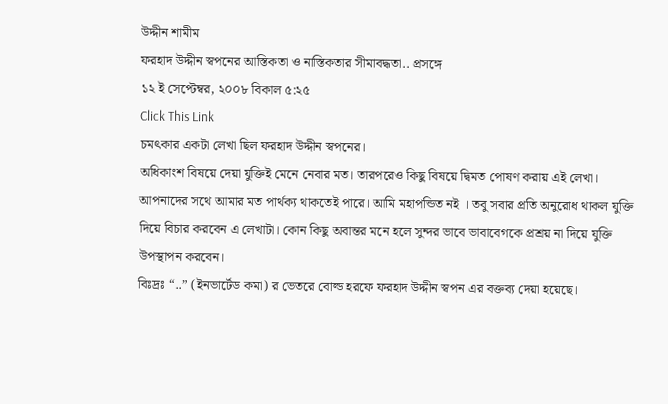উদ্দীন শামীম
ফরহাদ উদ্দীন স্বপনের আস্তিকতা ও নাস্তিকতার সীমাবদ্ধতা.. প্রসঙ্গে
১২ ই সেপ্টেম্বর, ২০০৮ বিকাল ৫:২৫
Click This Link
চমৎকার একটা লেখা ছিল ফরহাদ উদ্দীন স্বপনের।
অধিকাংশ বিষয়ে দেয়া যুক্তিই মেনে নেবার মত। তারপরেও কিছু বিষয়ে দ্বিমত পোষণ করায় এই লেখা।
আপনাদের সথে আমার মত পার্থক্য থাকতেই পারে। আমি মহাপন্ডিত নই । তবু সবার প্রতি অনুরোধ থাকল যুক্তি দিয়ে বিচার করবেন এ লেখাটা। কোন কিছু অবান্তর মনে হলে সুন্দর ভাবে ভাবাবেগকে প্রশ্রয় না দিয়ে যুক্তি উপস্থাপন করবেন।
বিঃদ্রঃ “..” (ইনভার্টেড কমা) র ভেতরে বোল্ড হরফে ফরহাদ উদ্দীন স্বপন এর বক্তব্য দেয়া হয়েছে।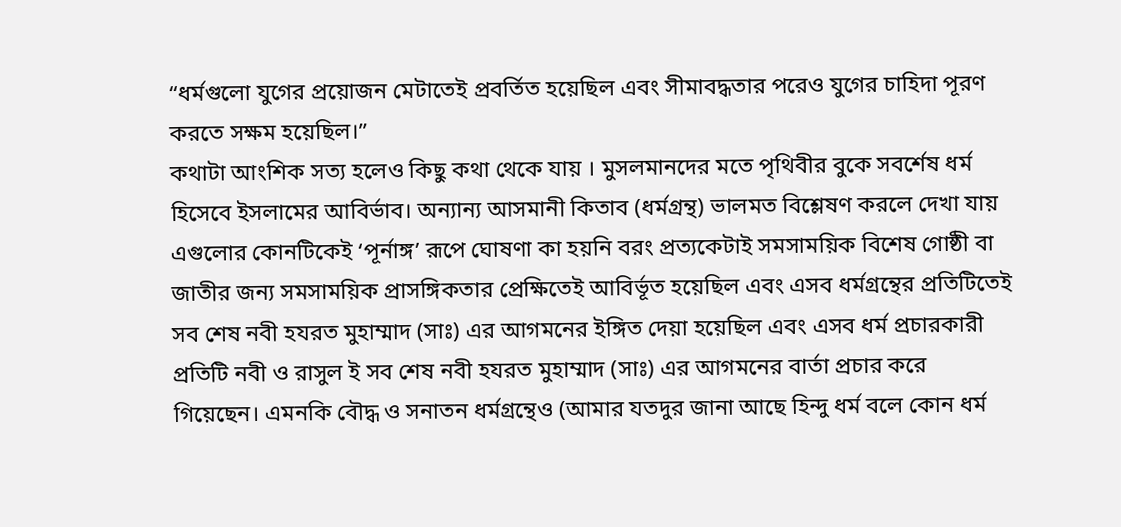“ধর্মগুলো যুগের প্রয়োজন মেটাতেই প্রবর্তিত হয়েছিল এবং সীমাবদ্ধতার পরেও যুগের চাহিদা পূরণ করতে সক্ষম হয়েছিল।”
কথাটা আংশিক সত্য হলেও কিছু কথা থেকে যায় । মুসলমানদের মতে পৃথিবীর বুকে সবর্শেষ ধর্ম হিসেবে ইসলামের আবির্ভাব। অন্যান্য আসমানী কিতাব (ধর্মগ্রন্থ) ভালমত বিশ্লেষণ করলে দেখা যায় এগুলোর কোনটিকেই ‘পূর্নাঙ্গ’ রূপে ঘোষণা কা হয়নি বরং প্রত্যকেটাই সমসাময়িক বিশেষ গোষ্ঠী বা জাতীর জন্য সমসাময়িক প্রাসঙ্গিকতার প্রেক্ষিতেই আবির্ভূত হয়েছিল এবং এসব ধর্মগ্রন্থের প্রতিটিতেই সব শেষ নবী হযরত মুহাম্মাদ (সাঃ) এর আগমনের ইঙ্গিত দেয়া হয়েছিল এবং এসব ধর্ম প্রচারকারী প্রতিটি নবী ও রাসুল ই সব শেষ নবী হযরত মুহাম্মাদ (সাঃ) এর আগমনের বার্তা প্রচার করে গিয়েছেন। এমনকি বৌদ্ধ ও সনাতন ধর্মগ্রন্থেও (আমার যতদুর জানা আছে হিন্দু ধর্ম বলে কোন ধর্ম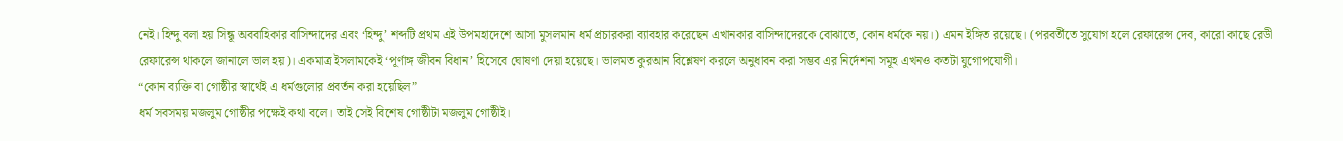নেই। হিন্দু বলা হয় সিন্ধূ অববাহিকার বাসিন্দাদের এবং ‘হিন্দু’ শব্দটি প্রথম এই উপমহাদেশে আসা মুসলমান ধর্ম প্রচারকরা ব্যাবহার করেছেন এখানকার বাসিন্দাদেরকে বোঝাতে, কোন ধর্মকে নয়।) এমন ইঙ্গিত রয়েছে। (পরবর্তীতে সুযোগ হলে রেফারেন্স দেব, কারো কাছে রেডী রেফারেন্স থাকলে জানালে ভাল হয়)। একমাত্র ইসলামকেই ‘পূর্ণাঙ্গ জীবন বিধান’ হিসেবে ঘোষণা দেয়া হয়েছে। ভালমত কুরআন বিশ্লেষণ করলে অনুধাবন করা সম্ভব এর নির্দেশনা সমূহ এখনও কতটা যুগোপযোগী।
“কোন ব্যক্তি বা গোষ্ঠীর স্বার্থেই এ ধর্মগুলোর প্রবর্তন করা হয়েছিল”
ধর্ম সবসময় মজলুম গোষ্ঠীর পক্ষেই কথা বলে। তাই সেই বিশেষ গোষ্ঠীটা মজলুম গোষ্ঠীই।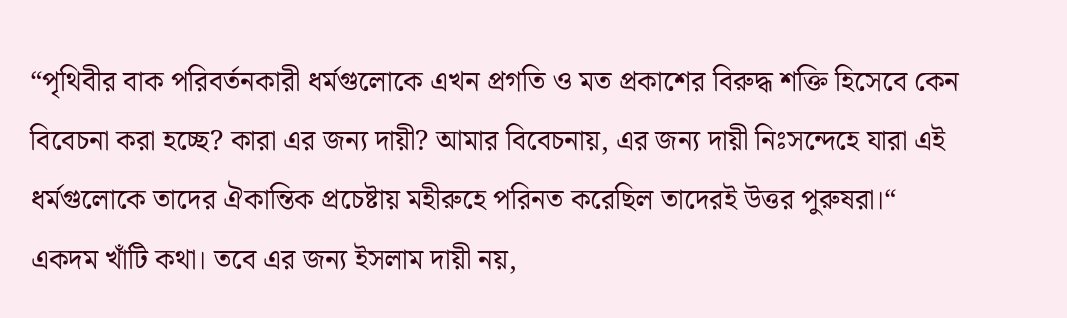“পৃথিবীর বাক পরিবর্তনকারী ধর্মগুলোকে এখন প্রগতি ও মত প্রকাশের বিরুদ্ধ শক্তি হিসেবে কেন বিবেচনা করা হচ্ছে? কারা এর জন্য দায়ী? আমার বিবেচনায়, এর জন্য দায়ী নিঃসন্দেহে যারা এই ধর্মগুলোকে তাদের ঐকান্তিক প্রচেষ্টায় মহীরুহে পরিনত করেছিল তাদেরই উত্তর পুরুষরা।“
একদম খাঁটি কথা। তবে এর জন্য ইসলাম দায়ী নয়,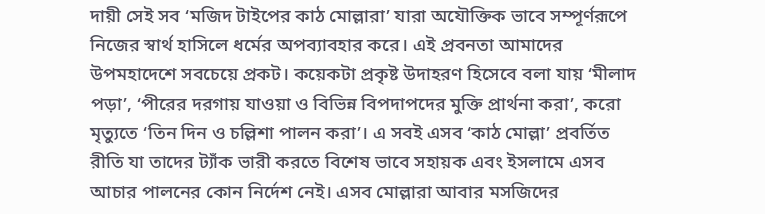দায়ী সেই সব ‘মজিদ টাইপের কাঠ মোল্লারা’ যারা অযৌক্তিক ভাবে সম্পূর্ণরূপে নিজের স্বার্থ হাসিলে ধর্মের অপব্যাবহার করে। এই প্রবনতা আমাদের উপমহাদেশে সবচেয়ে প্রকট। কয়েকটা প্রকৃষ্ট উদাহরণ হিসেবে বলা যায় ‘মীলাদ পড়া’, ‘পীরের দরগায় যাওয়া ও বিভিন্ন বিপদাপদের মুক্তি প্রার্থনা করা’, করো মৃত্যুতে ‘তিন দিন ও চল্লিশা পালন করা’। এ সবই এসব ‘কাঠ মোল্লা’ প্রবর্তিত রীতি যা তাদের ট্যাঁক ভারী করতে বিশেষ ভাবে সহায়ক এবং ইসলামে এসব আচার পালনের কোন নির্দেশ নেই। এসব মোল্লারা আবার মসজিদের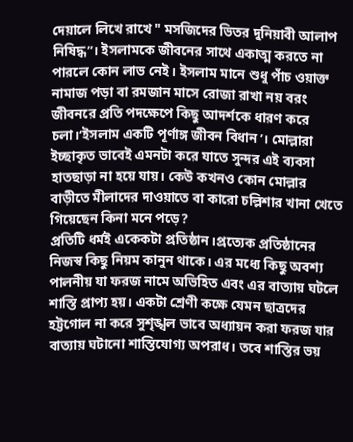দেয়ালে লিখে রাখে " মসজিদের ভিতর দুনিয়াবী আলাপ নিষিদ্ধ”। ইসলামকে জীবনের সাথে একাত্ম করতে না পারলে কোন লাভ নেই। ইসলাম মানে শুধু পাঁচ ওয়াক্ত নামাজ পড়া বা রমজান মাসে রোজা রাখা নয় বরং জীবনরে প্রতি পদক্ষেপে কিছু আদর্শকে ধারণ করে চলা।‘ইসলাম একটি পূর্ণাঙ্গ জীবন বিধান’। মোল্লারা ইচ্ছাকৃত ভাবেই এমনটা করে যাতে সুন্দর এই ব্যবসা হাতছাড়া না হয়ে যায়। কেউ কখনও কোন মোল্লার বাড়ীতে মীলাদের দাওয়াতে বা কারো চল্লিশার খানা খেতে গিয়েছেন কিনা মনে পড়ে?
প্রতিটি ধর্মই একেকটা প্রতিষ্ঠান।প্রত্যেক প্রতিষ্ঠানের নিজস্ব কিছু নিয়ম কানুন থাকে। এর মধ্যে কিছু অবশ্য পালনীয় যা ফরজ নামে অভিহিত এবং এর বাত্যায় ঘটলে শাস্তি প্রাপ্য হয়। একটা শ্রেণী কক্ষে যেমন ছাত্রদের হট্টগোল না করে সুশৃঙ্খল ভাবে অধ্যায়ন করা ফরজ যার বাত্যায় ঘটানো শাস্তিযোগ্য অপরাধ। তবে শাস্তির ভয়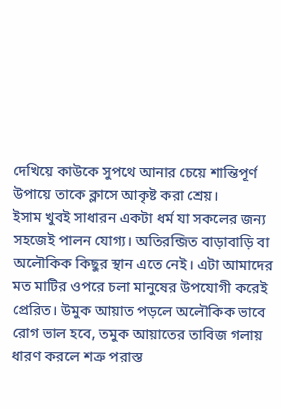দেখিয়ে কাউকে সুপথে আনার চেয়ে শান্তিপূর্ণ উপায়ে তাকে ক্লাসে আকৃষ্ট করা শ্রেয়।
ইসাম খুবই সাধারন একটা ধর্ম যা সকলের জন্য সহজেই পালন যোগ্য। অতিরন্জিত বাড়াবাড়ি বা অলৌকিক কিছুর স্থান এতে নেই। এটা আমাদের মত মাটির ওপরে চলা মানুষের উপযোগী করেই প্রেরিত। উমুক আয়াত পড়লে অলৌকিক ভাবে রোগ ভাল হবে, তমুক আয়াতের তাবিজ গলায় ধারণ করলে শত্রু পরাস্ত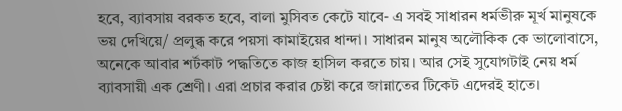হবে, ব্যাবসায় বরকত হবে, বালা মুসিবত কেটে যাবে- এ সবই সাধারন ধর্মভীরু মূর্খ মানুষকে ভয় দেখিয়ে/ প্রলুব্ধ করে পয়সা কামাইয়ের ধান্দা। সাধারন মানুষ অলৌকিক কে ভালোবাসে, অনেকে আবার শর্টকাট পদ্ধতিতে কাজ হাসিল করতে চায়। আর সেই সুযোগটাই নেয় ধর্ম ব্যাবসায়ী এক শ্রেণী। এরা প্রচার করার চেষ্টা করে জান্নাতের টিকেট এদেরই হাতে।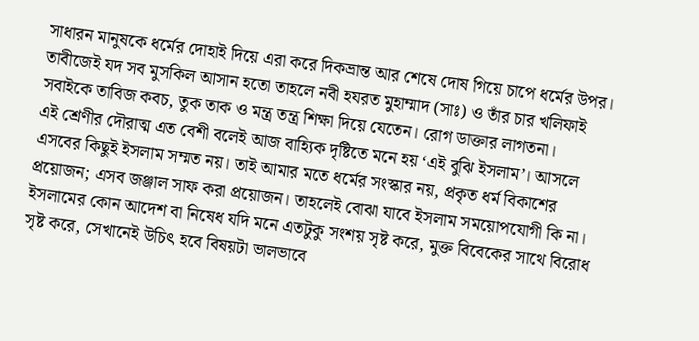সাধারন মানুষকে ধর্মের দোহাই দিয়ে এরা করে দিকভ্রান্ত আর শেষে দোষ গিয়ে চাপে ধর্মের উপর। তাবীজেই যদ সব মুসকিল আসান হতো তাহলে নবী হযরত মুহাম্মাদ (সাঃ) ও তাঁর চার খলিফাই সবাইকে তাবিজ কবচ, তুক তাক ও মন্ত্র তন্ত্র শিক্ষা দিয়ে যেতেন। রোগ ডাক্তার লাগতনা।
এই শ্রেণীর দৌরাত্ম এত বেশী বলেই আজ বাহ্যিক দৃষ্টিতে মনে হয় ‘এই বুঝি ইসলাম’। আসলে এসবের কিছুই ইসলাম সম্মত নয়। তাই আমার মতে ধর্মের সংস্কার নয়, প্রকৃত ধর্ম বিকাশের প্রয়োজন; এসব জঞ্জাল সাফ করা প্রয়োজন। তাহলেই বোঝা যাবে ইসলাম সময়োপযোগী কি না। ইসলামের কোন আদেশ বা নিষেধ যদি মনে এতটুকু সংশয় সৃষ্ট করে, মুক্ত বিবেকের সাথে বিরোধ সৃষ্ট করে, সেখানেই উচিৎ হবে বিষয়টা ভালভাবে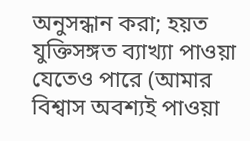অনুসন্ধান করা; হয়ত যুক্তিসঙ্গত ব্যাখ্যা পাওয়া যেতেও পারে (আমার বিশ্বাস অবশ্যই পাওয়া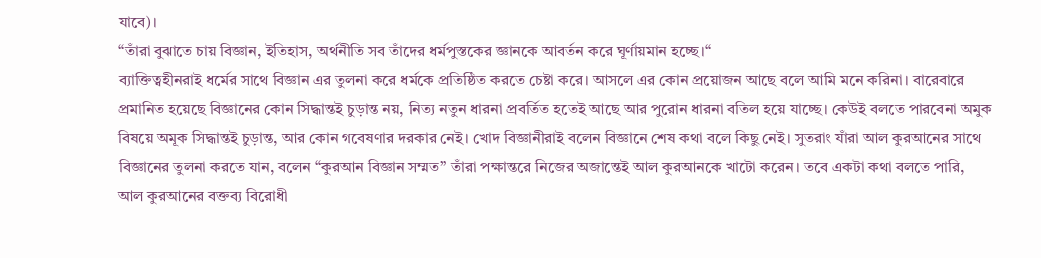যাবে)।
“তাঁরা বুঝাতে চায় বিজ্ঞান, ইতিহাস, অর্থনীতি সব তাঁদের ধর্মপুস্তকের জ্ঞানকে আবর্তন করে ঘূর্ণায়মান হচ্ছে।“
ব্যাক্তিত্বহীনরাই ধর্মের সাথে বিজ্ঞান এর তুলনা করে ধর্মকে প্রতিষ্ঠিত করতে চেষ্টা করে। আসলে এর কোন প্রয়োজন আছে বলে আমি মনে করিনা। বারেবারে প্রমানিত হয়েছে বিজ্ঞানের কোন সিদ্ধান্তই চুড়ান্ত নয়, নিত্য নতুন ধারনা প্রবর্তিত হতেই আছে আর পুরোন ধারনা বতিল হয়ে যাচ্ছে। কেউই বলতে পারবেনা অমুক বিষয়ে অমূক সিদ্ধান্তই চুড়ান্ত, আর কোন গবেষণার দরকার নেই। খোদ বিজ্ঞানীরাই বলেন বিজ্ঞানে শেষ কথা বলে কিছু নেই। সুতরাং যাঁরা আল কুরআনের সাথে বিজ্ঞানের তুলনা করতে যান, বলেন “কুরআন বিজ্ঞান সম্মত” তাঁরা পক্ষান্তরে নিজের অজান্তেই আল কুরআনকে খাটো করেন। তবে একটা কথা বলতে পারি, আল কুরআনের বক্তব্য বিরোধী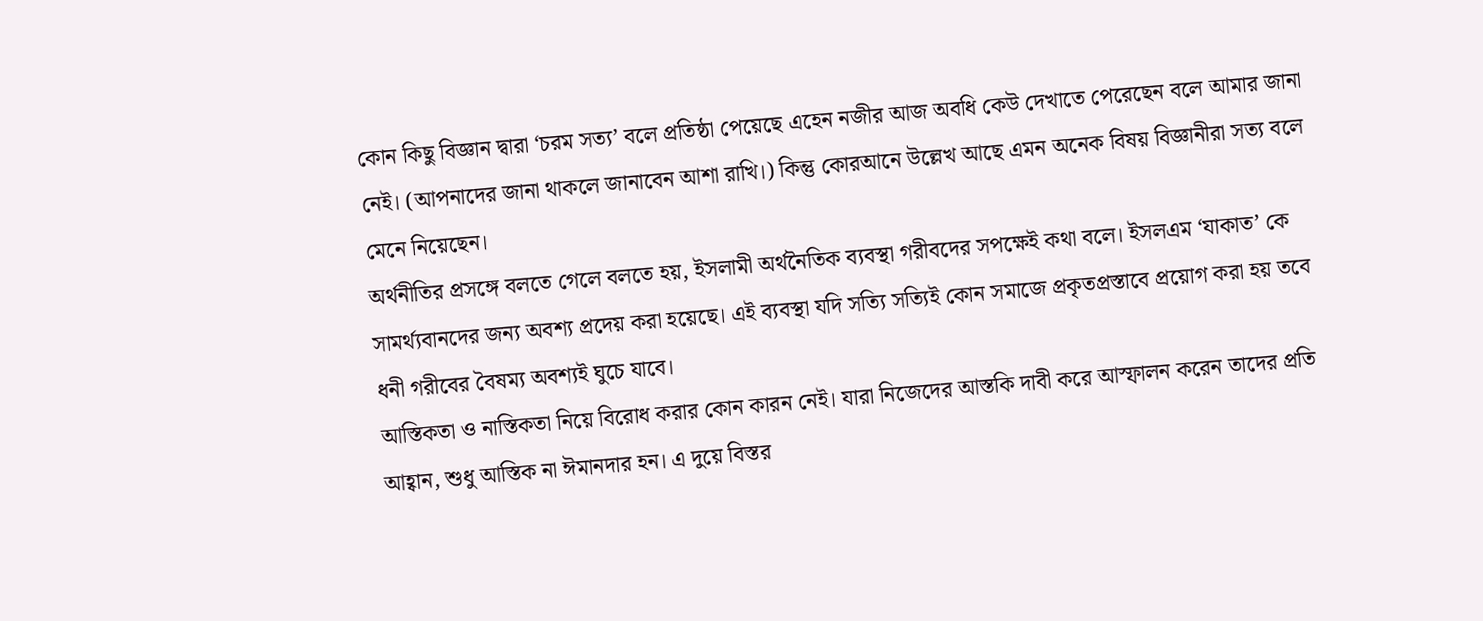কোন কিছু বিজ্ঞান দ্বারা ‘চরম সত্য’ বলে প্রতিষ্ঠা পেয়েছে এহেন নজীর আজ অবধি কেউ দেখাতে পেরেছেন বলে আমার জানা নেই। (আপনাদের জানা থাকলে জানাবেন আশা রাখি।) কিন্তু কোরআনে উল্লেখ আছে এমন অনেক বিষয় বিজ্ঞানীরা সত্য বলে মেনে নিয়েছেন।
অর্থনীতির প্রসঙ্গে বলতে গেলে বলতে হয়, ইসলামী অর্থনৈতিক ব্যবস্থা গরীবদের সপক্ষেই কথা বলে। ইসলএম ‘যাকাত’ কে সামর্থ্যবানদের জন্য অবশ্য প্রদেয় করা হয়েছে। এই ব্যবস্থা যদি সত্যি সত্যিই কোন সমাজে প্রকৃতপ্রস্তাবে প্রয়োগ করা হয় তবে ধনী গরীবের বৈষম্য অবশ্যই ঘুচে যাবে।
আস্তিকতা ও নাস্তিকতা নিয়ে বিরোধ করার কোন কারন নেই। যারা নিজেদের আস্তকি দাবী করে আস্ফালন করেন তাদের প্রতি আহ্বান, শুধু আস্তিক না ঈমানদার হন। এ দুয়ে বিস্তর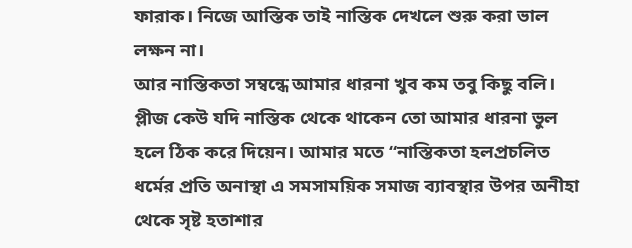ফারাক। নিজে আস্তিক তাই নাস্তিক দেখলে শুরু করা ভাল লক্ষন না।
আর নাস্তিকতা সম্বন্ধে আমার ধারনা খুব কম তবু কিছু বলি। প্লীজ কেউ যদি নাস্তিক থেকে থাকেন তো আমার ধারনা ভুল হলে ঠিক করে দিয়েন। আমার মতে “নাস্তিকতা হলপ্রচলিত ধর্মের প্রতি অনাস্থা এ সমসাময়িক সমাজ ব্যাবস্থার উপর অনীহা থেকে সৃষ্ট হতাশার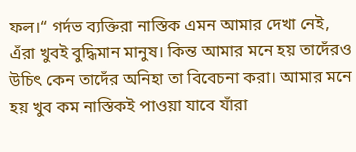ফল।“ গর্দভ ব্যক্তিরা নাস্তিক এমন আমার দেখা নেই, এঁরা খুবই বুদ্ধিমান মানুষ। কিন্ত আমার মনে হয় তাদেঁরও উচিৎ কেন তাদেঁর অনিহা তা বিবেচনা করা। আমার মনে হয় খুব কম নাস্তিকই পাওয়া যাবে যাঁরা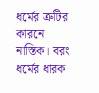ধর্মের ত্রুটির কারনে নাস্তিক। বরং ধর্মের ধারক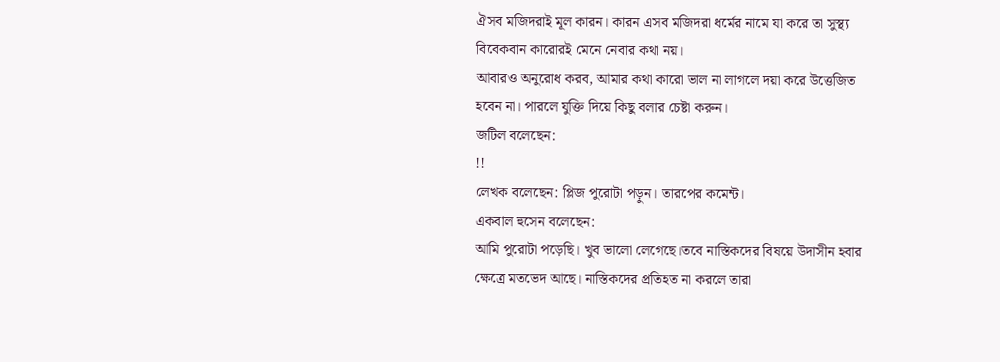ঐসব মজিদরাই মূল কারন। কারন এসব মজিদরা ধর্মের নামে যা করে তা সুস্থ্য বিবেকবান কারোরই মেনে নেবার কথা নয়।
আবারও অনুরোধ করব, আমার কথা কারো ভাল না লাগলে দয়া করে উত্তেজিত হবেন না। পারলে যুক্তি দিয়ে কিছু বলার চেষ্টা করুন।
জটিল বলেছেন:
!!
লেখক বলেছেন: প্লিজ পুরোটা পড়ুন। তারপের কমেন্ট।
একবাল হুসেন বলেছেন:
আমি পুরোটা পড়েছি। খুব ভালো লেগেছে।তবে নাস্তিকদের বিষয়ে উদাসীন হবার ক্ষেত্রে মতভেদ আছে। নাস্তিকদের প্রতিহত না করলে তারা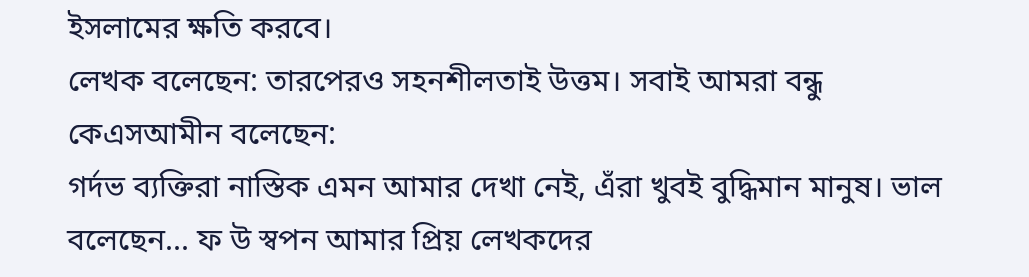ইসলামের ক্ষতি করবে।
লেখক বলেছেন: তারপেরও সহনশীলতাই উত্তম। সবাই আমরা বন্ধু
কেএসআমীন বলেছেন:
গর্দভ ব্যক্তিরা নাস্তিক এমন আমার দেখা নেই, এঁরা খুবই বুদ্ধিমান মানুষ। ভাল বলেছেন... ফ উ স্বপন আমার প্রিয় লেখকদের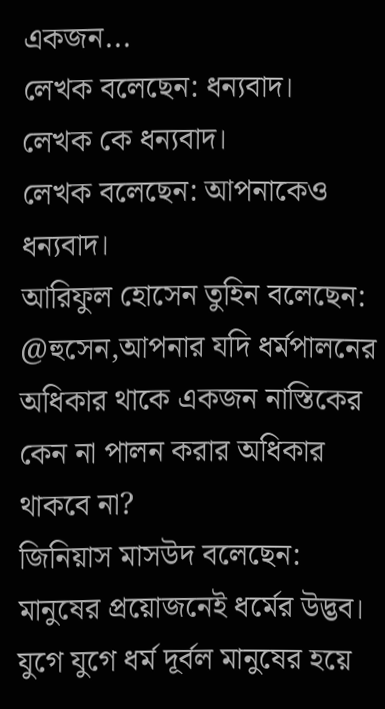একজন...
লেখক বলেছেন: ধন্যবাদ।
লেখক কে ধন্যবাদ।
লেখক বলেছেন: আপনাকেও ধন্যবাদ।
আরিফুল হোসেন তুহিন বলেছেন:
@হুসেন,আপনার যদি ধর্মপালনের অধিকার থাকে একজন নাস্তিকের কেন না পালন করার অধিকার থাকবে না?
জিনিয়াস মাসউদ বলেছেন:
মানুষের প্রয়োজনেই ধর্মের উদ্ভব। যুগে যুগে ধর্ম দূর্বল মানুষের হয়ে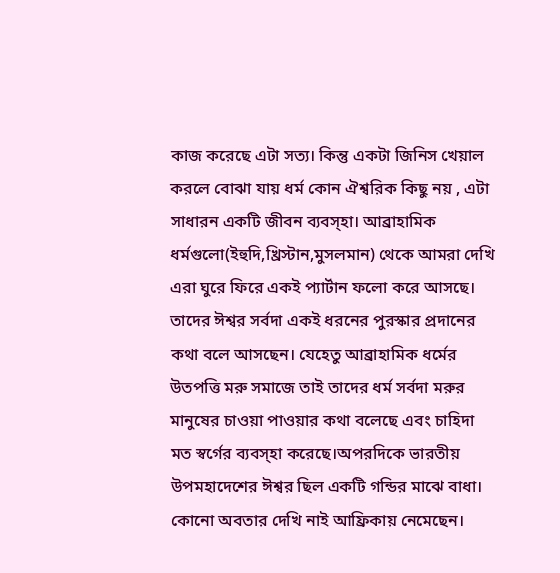কাজ করেছে এটা সত্য। কিন্তু একটা জিনিস খেয়াল করলে বোঝা যায় ধর্ম কোন ঐশ্বরিক কিছু নয় , এটা সাধারন একটি জীবন ব্যবস্হা। আব্রাহামিক ধর্মগুলো(ইহুদি,খ্রিস্টান,মুসলমান) থেকে আমরা দেখি এরা ঘুরে ফিরে একই প্যার্টান ফলো করে আসছে। তাদের ঈশ্বর সর্বদা একই ধরনের পুরস্কার প্রদানের কথা বলে আসছেন। যেহেতু আব্রাহামিক ধর্মের উতপত্তি মরু সমাজে তাই তাদের ধর্ম সর্বদা মরুর মানুষের চাওয়া পাওয়ার কথা বলেছে এবং চাহিদা মত স্বর্গের ব্যবস্হা করেছে।অপরদিকে ভারতীয় উপমহাদেশের ঈশ্বর ছিল একটি গন্ডির মাঝে বাধা। কোনো অবতার দেখি নাই আফ্রিকায় নেমেছেন।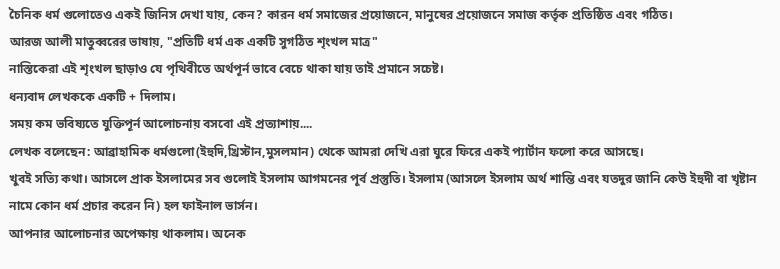চৈনিক ধর্ম গুলোতেও একই জিনিস দেখা যায়, কেন? কারন ধর্ম সমাজের প্রয়োজনে, মানুষের প্রয়োজনে সমাজ কর্তৃক প্রতিষ্ঠিত এবং গঠিত।
আরজ আলী মাতুব্বরের ভাষায়, "প্রতিটি ধর্ম এক একটি সুগঠিত শৃংখল মাত্র"
নাস্তিকেরা এই শৃংখল ছাড়াও যে পৃথিবীতে অর্থপূর্ন ভাবে বেচে থাকা যায় তাই প্রমানে সচেষ্ট।
ধন্যবাদ লেখককে একটি + দিলাম।
সময় কম ভবিষ্যতে যুক্তিপূর্ন আলোচনায় বসবো এই প্রত্যাশায়....
লেখক বলেছেন: আব্রাহামিক ধর্মগুলো(ইহুদি,খ্রিস্টান,মুসলমান) থেকে আমরা দেখি এরা ঘুরে ফিরে একই প্যার্টান ফলো করে আসছে।
খুবই সত্যি কথা। আসলে প্রাক ইসলামের সব গুলোই ইসলাম আগমনের পূর্ব প্রস্তুতি। ইসলাম (আসলে ইসলাম অর্থ শান্তি এবং যতদুর জানি কেউ ইহুদী বা খৃষ্টান নামে কোন ধর্ম প্রচার করেন নি) হল ফাইনাল ভার্সন।
আপনার আলোচনার অপেক্ষায় থাকলাম। অনেক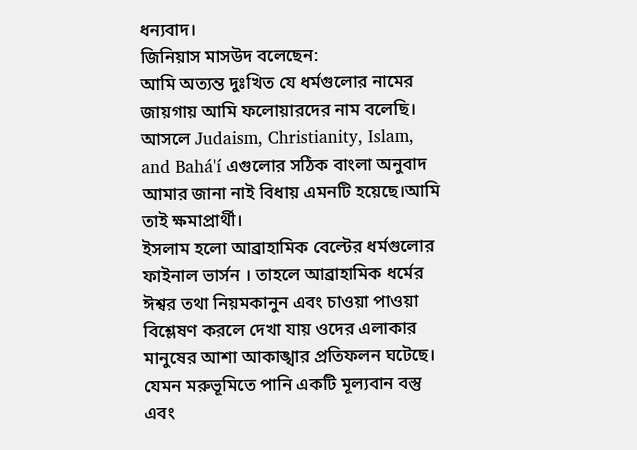ধন্যবাদ।
জিনিয়াস মাসউদ বলেছেন:
আমি অত্যন্ত দুঃখিত যে ধর্মগুলোর নামের জায়গায় আমি ফলোয়ারদের নাম বলেছি। আসলে Judaism, Christianity, Islam, and Bahá'í এগুলোর সঠিক বাংলা অনুবাদ আমার জানা নাই বিধায় এমনটি হয়েছে।আমি তাই ক্ষমাপ্রার্থী।
ইসলাম হলো আব্রাহামিক বেল্টের ধর্মগুলোর ফাইনাল ভার্সন । তাহলে আব্রাহামিক ধর্মের ঈশ্বর তথা নিয়মকানুন এবং চাওয়া পাওয়া বিশ্লেষণ করলে দেখা যায় ওদের এলাকার মানুষের আশা আকাঙ্খার প্রতিফলন ঘটেছে। যেমন মরুভূমিতে পানি একটি মূল্যবান বস্তু এবং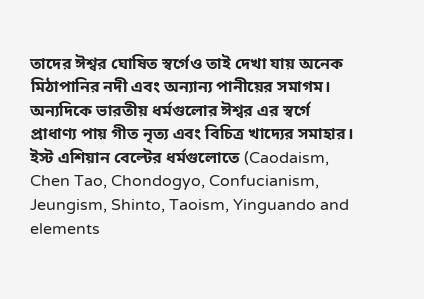তাদের ঈশ্বর ঘোষিত স্বর্গেও তাই দেখা যায় অনেক মিঠাপানির নদী এবং অন্যান্য পানীয়ের সমাগম।
অন্যদিকে ভারতীয় ধর্মগুলোর ঈশ্বর এর স্বর্গে প্রাধাণ্য পায় গীত নৃত্য এবং বিচিত্র খাদ্যের সমাহার। ইস্ট এশিয়ান বেল্টের ধর্মগুলোতে (Caodaism, Chen Tao, Chondogyo, Confucianism, Jeungism, Shinto, Taoism, Yinguando and elements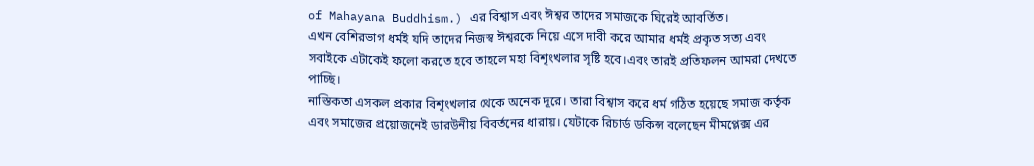of Mahayana Buddhism.) এর বিশ্বাস এবং ঈশ্বর তাদের সমাজকে ঘিরেই আবর্তিত।
এখন বেশিরভাগ ধর্মই যদি তাদের নিজস্ব ঈশ্বরকে নিয়ে এসে দাবী করে আমার ধর্মই প্রকৃত সত্য এবং সবাইকে এটাকেই ফলো করতে হবে তাহলে মহা বিশৃংখলার সৃষ্টি হবে।এবং তারই প্রতিফলন আমরা দেখতে পাচ্ছি।
নাস্তিকতা এসকল প্রকার বিশৃংখলার থেকে অনেক দূরে। তারা বিশ্বাস করে ধর্ম গঠিত হয়েছে সমাজ কর্তৃক এবং সমাজের প্রয়োজনেই ডারউনীয় বিবর্তনের ধারায়। যেটাকে রিচার্ড ডকিন্স বলেছেন মীমপ্লেক্স এর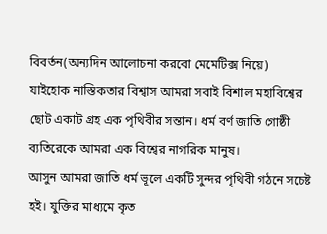বিবর্তন(অন্যদিন আলোচনা করবো মেমেটিক্স নিয়ে)
যাইহোক নাস্তিকতার বিশ্বাস আমরা সবাই বিশাল মহাবিশ্বের ছোট একাট গ্রহ এক পৃথিবীর সন্তান। ধর্ম বর্ণ জাতি গোষ্ঠী ব্যতিরেকে আমরা এক বিশ্বের নাগরিক মানুষ।
আসুন আমরা জাতি ধর্ম ভূলে একটি সুন্দর পৃথিবী গঠনে সচেষ্ট হই। যুক্তির মাধ্যমে কৃত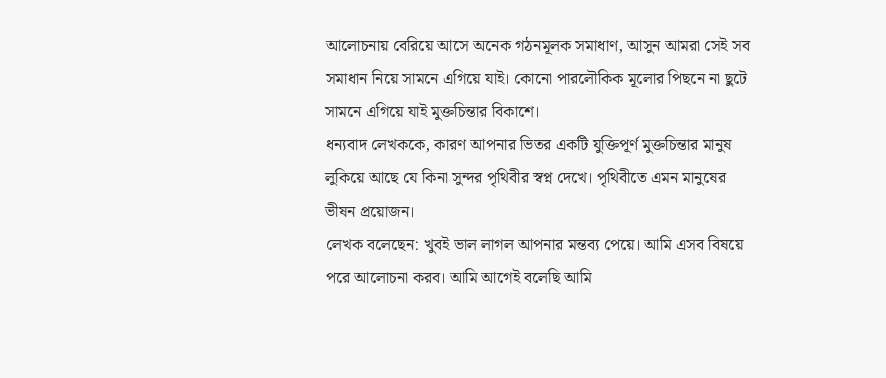আলোচনায় বেরিয়ে আসে অনেক গঠনমূলক সমাধাণ, আসুন আমরা সেই সব সমাধান নিয়ে সামনে এগিয়ে যাই। কোনো পারলৌকিক মূলোর পিছনে না ছুটে সামনে এগিয়ে যাই মুক্তচিন্তার বিকাশে।
ধন্যবাদ লেখককে, কারণ আপনার ভিতর একটি যুক্তিপূর্ণ মুক্তচিন্তার মানুষ লুকিয়ে আছে যে কিনা সুন্দর পৃথিবীর স্বপ্ন দেখে। পৃথিবীতে এমন মানুষের ভীষন প্রয়োজন।
লেখক বলেছেন: খুবই ভাল লাগল আপনার মন্তব্য পেয়ে। আমি এসব বিষয়ে পরে আলোচনা করব। আমি আগেই বলেছি আমি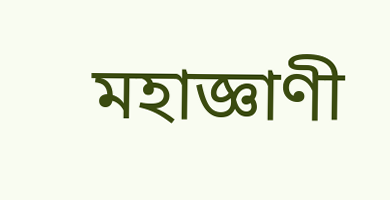মহাজ্ঞাণী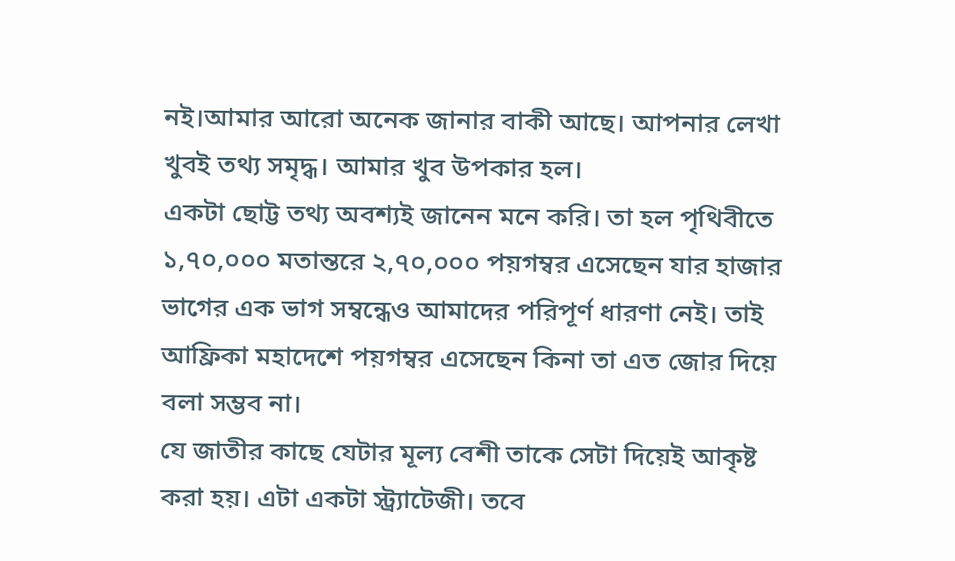নই।আমার আরো অনেক জানার বাকী আছে। আপনার লেখা খুবই তথ্য সমৃদ্ধ। আমার খুব উপকার হল।
একটা ছোট্ট তথ্য অবশ্যই জানেন মনে করি। তা হল পৃথিবীতে ১,৭০,০০০ মতান্তরে ২,৭০,০০০ পয়গম্বর এসেছেন যার হাজার ভাগের এক ভাগ সম্বন্ধেও আমাদের পরিপূর্ণ ধারণা নেই। তাই আফ্রিকা মহাদেশে পয়গম্বর এসেছেন কিনা তা এত জোর দিয়ে বলা সম্ভব না।
যে জাতীর কাছে যেটার মূল্য বেশী তাকে সেটা দিয়েই আকৃষ্ট করা হয়। এটা একটা স্ট্র্যাটেজী। তবে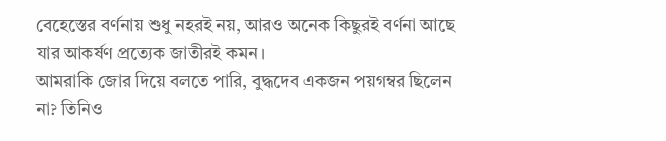বেহেস্তের বর্ণনায় শুধু নহরই নয়, আরও অনেক কিছুরই বর্ণনা আছে যার আকর্ষণ প্রত্যেক জাতীরই কমন।
আমরাকি জোর দিয়ে বলতে পারি, বুদ্ধদেব একজন পয়গম্বর ছিলেন না? তিনিও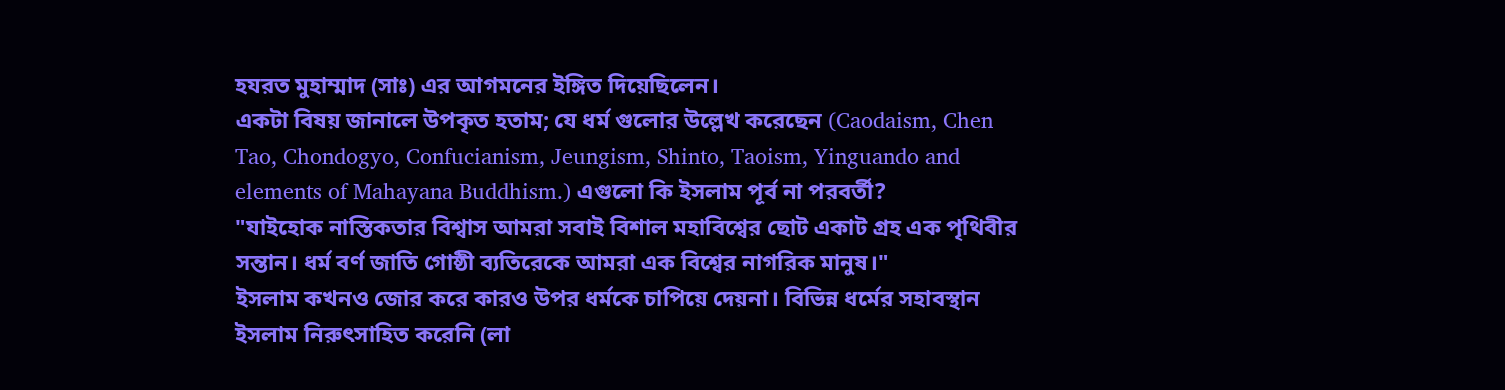হযরত মুহাম্মাদ (সাঃ) এর আগমনের ইঙ্গিত দিয়েছিলেন।
একটা বিষয় জানালে উপকৃত হতাম; যে ধর্ম গুলোর উল্লেখ করেছেন (Caodaism, Chen Tao, Chondogyo, Confucianism, Jeungism, Shinto, Taoism, Yinguando and elements of Mahayana Buddhism.) এগুলো কি ইসলাম পূর্ব না পরবর্তী?
"যাইহোক নাস্তিকতার বিশ্বাস আমরা সবাই বিশাল মহাবিশ্বের ছোট একাট গ্রহ এক পৃথিবীর সন্তান। ধর্ম বর্ণ জাতি গোষ্ঠী ব্যতিরেকে আমরা এক বিশ্বের নাগরিক মানুষ।"
ইসলাম কখনও জোর করে কারও উপর ধর্মকে চাপিয়ে দেয়না। বিভিন্ন ধর্মের সহাবস্থান ইসলাম নিরুৎসাহিত করেনি (লা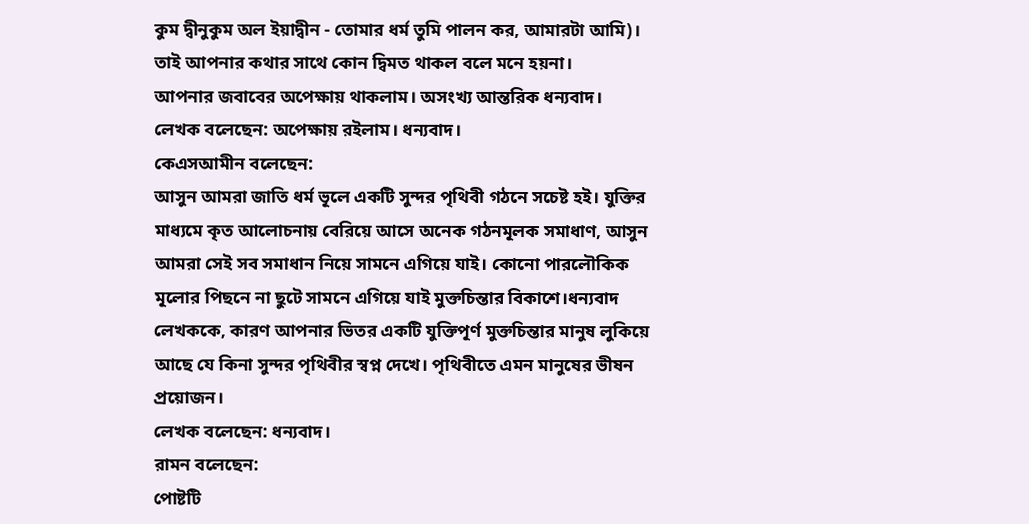কুম দ্বীনুকুম অল ইয়াদ্বীন - তোমার ধর্ম তুমি পালন কর, আমারটা আমি)। তাই আপনার কথার সাথে কোন দ্বিমত থাকল বলে মনে হয়না।
আপনার জবাবের অপেক্ষায় থাকলাম। অসংখ্য আন্তরিক ধন্যবাদ।
লেখক বলেছেন: অপেক্ষায় রইলাম। ধন্যবাদ।
কেএসআমীন বলেছেন:
আসুন আমরা জাতি ধর্ম ভূলে একটি সুন্দর পৃথিবী গঠনে সচেষ্ট হই। যুক্তির মাধ্যমে কৃত আলোচনায় বেরিয়ে আসে অনেক গঠনমূলক সমাধাণ, আসুন আমরা সেই সব সমাধান নিয়ে সামনে এগিয়ে যাই। কোনো পারলৌকিক মূলোর পিছনে না ছুটে সামনে এগিয়ে যাই মুক্তচিন্তার বিকাশে।ধন্যবাদ লেখককে, কারণ আপনার ভিতর একটি যুক্তিপূর্ণ মুক্তচিন্তার মানুষ লুকিয়ে আছে যে কিনা সুন্দর পৃথিবীর স্বপ্ন দেখে। পৃথিবীতে এমন মানুষের ভীষন প্রয়োজন।
লেখক বলেছেন: ধন্যবাদ।
রামন বলেছেন:
পোষ্টটি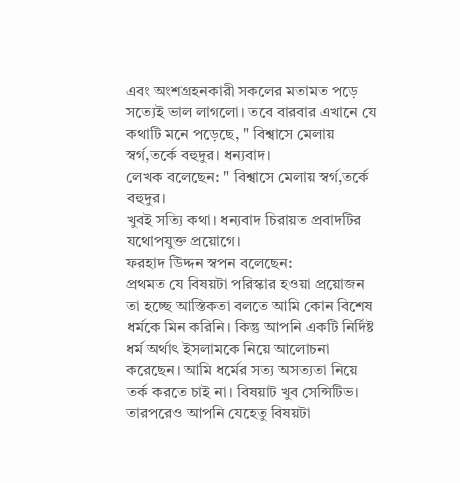এবং অংশগ্রহনকারী সকলের মতামত পড়ে সত্যেই ভাল লাগলো। তবে বারবার এখানে যে কথাটি মনে পড়েছে, " বিশ্বাসে মেলায় স্বর্গ,তর্কে বহুদুর। ধন্যবাদ।
লেখক বলেছেন: " বিশ্বাসে মেলায় স্বর্গ,তর্কে বহুদুর।
খুবই সত্যি কথা। ধন্যবাদ চিরায়ত প্রবাদটির যথোপযুক্ত প্রয়োগে।
ফরহাদ উিদ্দন স্বপন বলেছেন:
প্রথমত যে বিষয়টা পরিস্কার হওয়া প্রয়োজন তা হচ্ছে আস্তিকতা বলতে আমি কোন বিশেষ ধর্মকে মিন করিনি। কিন্তু আপনি একটি নির্দিষ্ট ধর্ম অর্থাৎ ইসলামকে নিয়ে আলোচনা করেছেন। আমি ধর্মের সত্য অসত্যতা নিয়ে তর্ক করতে চাই না। বিষয়াট খুব সেন্সিটিভ। তারপরেও আপনি যেহেতু বিষয়টা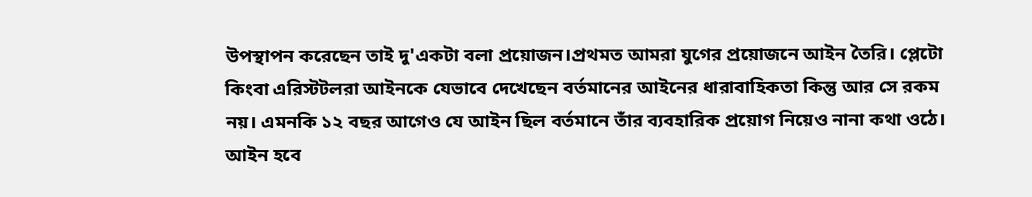উপস্থাপন করেছেন তাই দু'একটা বলা প্রয়োজন।প্রথমত আমরা যুগের প্রয়োজনে আইন তৈরি। প্লেটো কিংবা এরিস্টটলরা আইনকে যেভাবে দেখেছেন বর্তমানের আইনের ধারাবাহিকতা কিন্তু আর সে রকম নয়। এমনকি ১২ বছর আগেও যে আইন ছিল বর্তমানে তাঁর ব্যবহারিক প্রয়োগ নিয়েও নানা কথা ওঠে। আইন হবে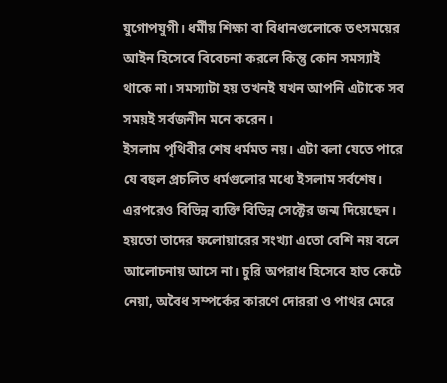যুগোপযুগী। ধর্মীয় শিক্ষা বা বিধানগুলোকে তৎসময়ের আইন হিসেবে বিবেচনা করলে কিন্তু কোন সমস্যাই থাকে না। সমস্যাটা হয় তখনই যখন আপনি এটাকে সব সময়ই সর্বজনীন মনে করেন।
ইসলাম পৃথিবীর শেষ ধর্মমত নয়। এটা বলা যেতে পারে যে বহুল প্রচলিত ধর্মগুলোর মধ্যে ইসলাম সর্বশেষ। এরপরেও বিভিন্ন ব্যক্তি বিভিন্ন সেক্টের জন্ম দিয়েছেন। হয়তো তাদের ফলোয়ারের সংখ্যা এতো বেশি নয় বলে আলোচনায় আসে না। চুরি অপরাধ হিসেবে হাত কেটে নেয়া, অবৈধ সম্পর্কের কারণে দোররা ও পাথর মেরে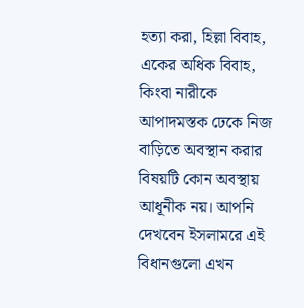হত্যা করা, হিল্লা বিবাহ, একের অধিক বিবাহ, কিংবা নারীকে আপাদমস্তক ঢেকে নিজ বাড়িতে অবস্থান করার বিষয়টি কোন অবস্থায় আধূনীক নয়। আপনি দেখবেন ইসলামরে এই বিধানগুলো এখন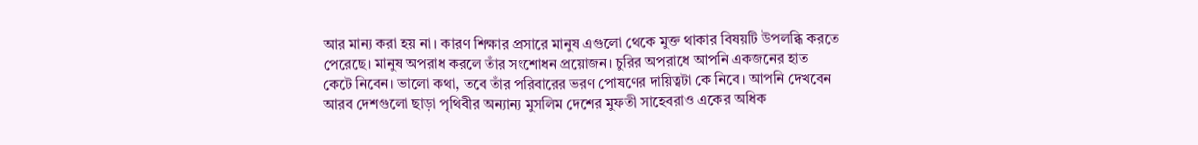আর মান্য করা হয় না। কারণ শিক্ষার প্রসারে মানুষ এগুলো থেকে মুক্ত থাকার বিষয়টি উপলব্ধি করতে পেরেছে। মানুষ অপরাধ করলে তাঁর সংশোধন প্রয়োজন। চুরির অপরাধে আপনি একজনের হাত কেটে নিবেন। ভালো কথা, তবে তাঁর পরিবারের ভরণ পোষণের দায়িত্বটা কে নিবে। আপনি দেখবেন আরব দেশগুলো ছাড়া পৃথিবীর অন্যান্য মুসলিম দেশের মুফতী সাহেবরাও একের অধিক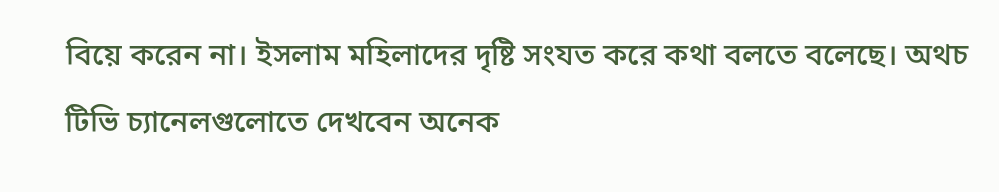বিয়ে করেন না। ইসলাম মহিলাদের দৃষ্টি সংযত করে কথা বলতে বলেছে। অথচ টিভি চ্যানেলগুলোতে দেখবেন অনেক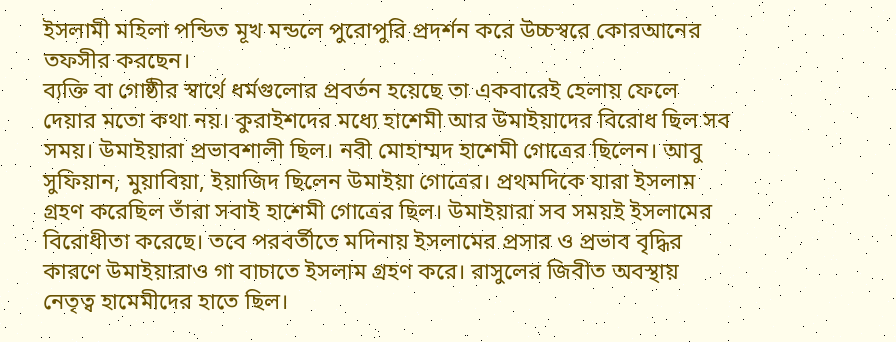ইসলামী মহিলা পন্ডিত মূখ মন্ডলে পুরোপুরি প্রদর্শন করে উচ্চস্বরে কোরআনের তফসীর করছেন।
ব্যক্তি বা গোষ্ঠীর স্বার্থে ধর্মগুলোর প্রবর্তন হয়েছে তা একবারেই হেলায় ফেলে দেয়ার মতো কথা নয়। কুরাইশদের মধ্যে হাশেমী আর উমাইয়াদের বিরোধ ছিল সব সময়। উমাইয়ারা প্রভাবশালী ছিল। নবী মোহাম্মদ হাশেমী গোত্রের ছিলেন। আবু সুফিয়ান, মুয়াবিয়া, ইয়াজিদ ছিলেন উমাইয়া গোত্রের। প্রথমদিকে যারা ইসলাম গ্রহণ করেছিল তাঁরা সবাই হাশেমী গোত্রের ছিল। উমাইয়ারা সব সময়ই ইসলামের বিরোধীতা করেছে। তবে পরবর্তীতে মদিনায় ইসলামের প্রসার ও প্রভাব বৃদ্ধির কারণে উমাইয়ারাও গা বাচাতে ইসলাম গ্রহণ করে। রাসুলের জিবীত অবস্থায় নেতৃত্ব হামেমীদের হাতে ছিল।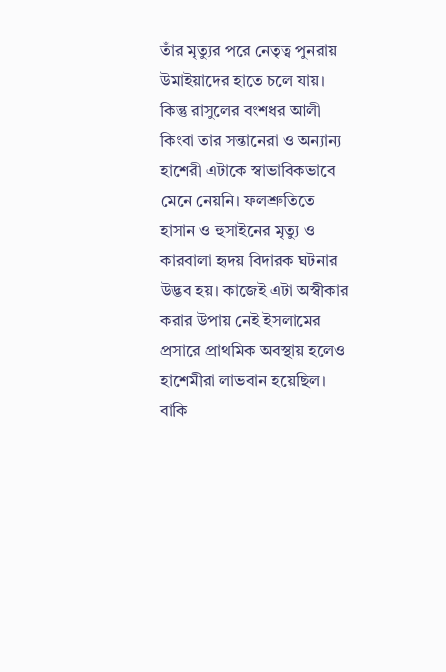তাঁর মৃত্যুর পরে নেতৃত্ব পুনরায় উমাইয়াদের হাতে চলে যায়। কিন্তু রাসুলের বংশধর আলী কিংবা তার সন্তানেরা ও অন্যান্য হাশেরী এটাকে স্বাভাবিকভাবে মেনে নেয়নি। ফলশ্রুতিতে হাসান ও হুসাইনের মৃত্যু ও কারবালা হৃদয় বিদারক ঘটনার উদ্ভব হয়। কাজেই এটা অস্বীকার করার উপায় নেই ইসলামের প্রসারে প্রাথমিক অবস্থায় হলেও হাশেমীরা লাভবান হয়েছিল।
বাকি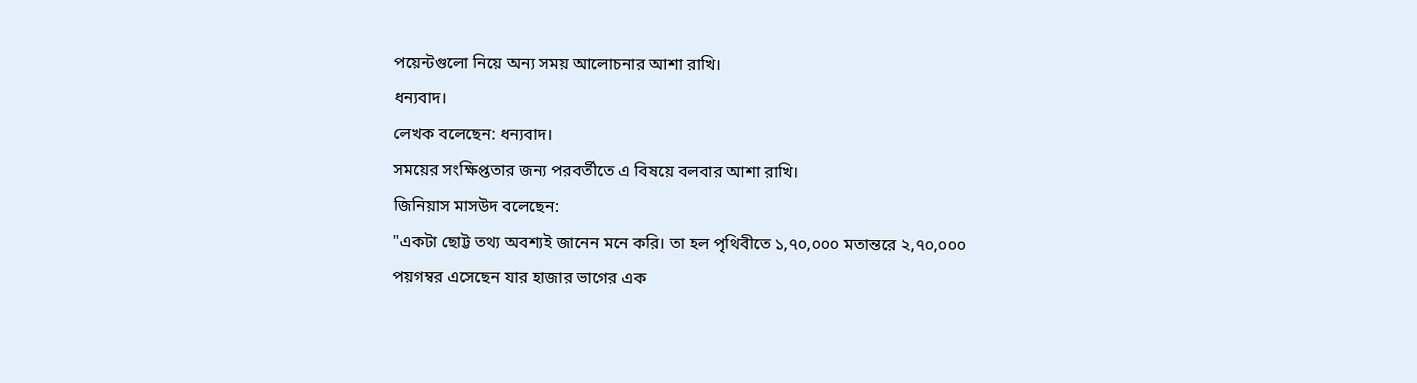পয়েন্টগুলো নিয়ে অন্য সময় আলোচনার আশা রাখি।
ধন্যবাদ।
লেখক বলেছেন: ধন্যবাদ।
সময়ের সংক্ষিপ্ততার জন্য পরবর্তীতে এ বিষয়ে বলবার আশা রাখি।
জিনিয়াস মাসউদ বলেছেন:
"একটা ছোট্ট তথ্য অবশ্যই জানেন মনে করি। তা হল পৃথিবীতে ১,৭০,০০০ মতান্তরে ২,৭০,০০০ পয়গম্বর এসেছেন যার হাজার ভাগের এক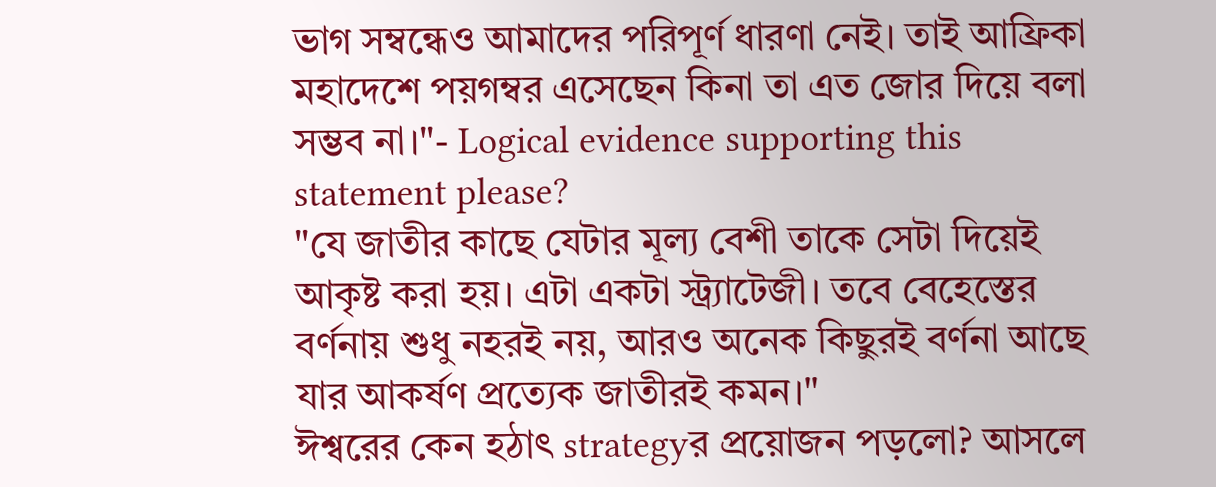ভাগ সম্বন্ধেও আমাদের পরিপূর্ণ ধারণা নেই। তাই আফ্রিকা মহাদেশে পয়গম্বর এসেছেন কিনা তা এত জোর দিয়ে বলা সম্ভব না।"- Logical evidence supporting this statement please?
"যে জাতীর কাছে যেটার মূল্য বেশী তাকে সেটা দিয়েই আকৃষ্ট করা হয়। এটা একটা স্ট্র্যাটেজী। তবে বেহেস্তের বর্ণনায় শুধু নহরই নয়, আরও অনেক কিছুরই বর্ণনা আছে যার আকর্ষণ প্রত্যেক জাতীরই কমন।"
ঈশ্বরের কেন হঠাৎ strategyর প্রয়োজন পড়লো? আসলে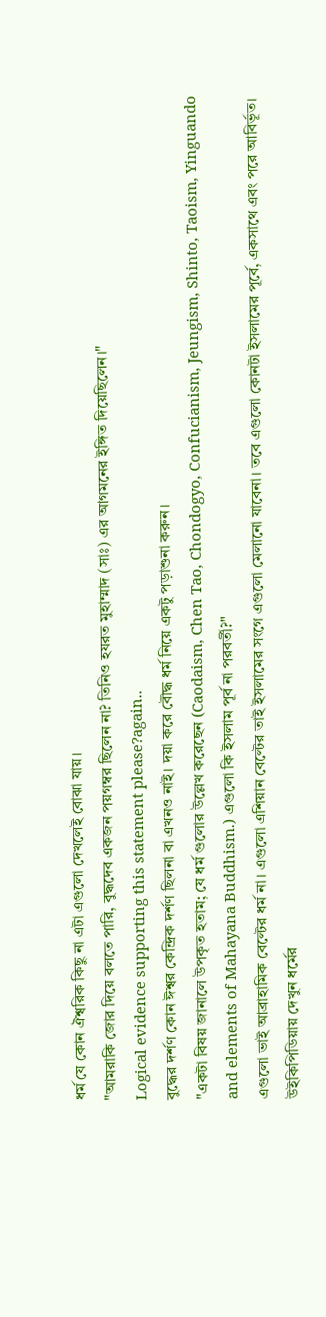ধর্ম যে কোন ঐশ্বরিক কিছু না এটা এগুলো দেখলেই বোঝা যায়।
"আমরাকি জোর দিয়ে বলতে পারি, বুদ্ধদেব একজন পয়গম্বর ছিলেন না? তিনিও হযরত মুহাম্মাদ (সাঃ) এর আগমনের ইঙ্গিত দিয়েছিলেন।"
Logical evidence supporting this statement please?again..
বুদ্ধের দর্শণ কোন ঈশ্বর কেন্দ্রিক দর্শণ ছিলনা বা এখনও নাই। দয়া করে বৌদ্ধ ধর্ম নিয়ে একটু পড়াশুনা করুন।
"একটা বিষয় জানালে উপকৃত হতাম; যে ধর্ম গুলোর উল্লেখ করেছেন (Caodaism, Chen Tao, Chondogyo, Confucianism, Jeungism, Shinto, Taoism, Yinguando and elements of Mahayana Buddhism.) এগুলো কি ইসলাম পূর্ব না পরবর্তী?"
এগুলো ভাই আব্রাহামিক বেল্টের ধর্ম না। এগুলো এশিয়ান বেল্টের তাই ইসলামের সংগে এগুলো মেলানো যাবেনা। তবে এগুলো কোনটা ইসলামের পূর্বে, একসাথে এবং পরে আবির্ভূত। উইকিপিডিয়ায় দেখুন ধর্মের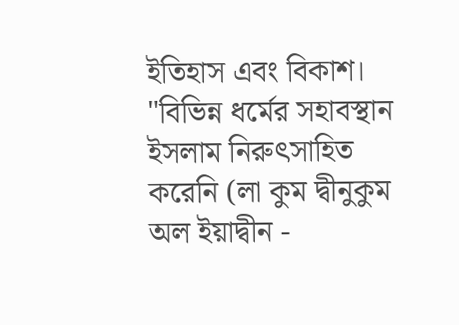ইতিহাস এবং বিকাশ।
"বিভিন্ন ধর্মের সহাবস্থান ইসলাম নিরুৎসাহিত করেনি (লা কুম দ্বীনুকুম অল ইয়াদ্বীন -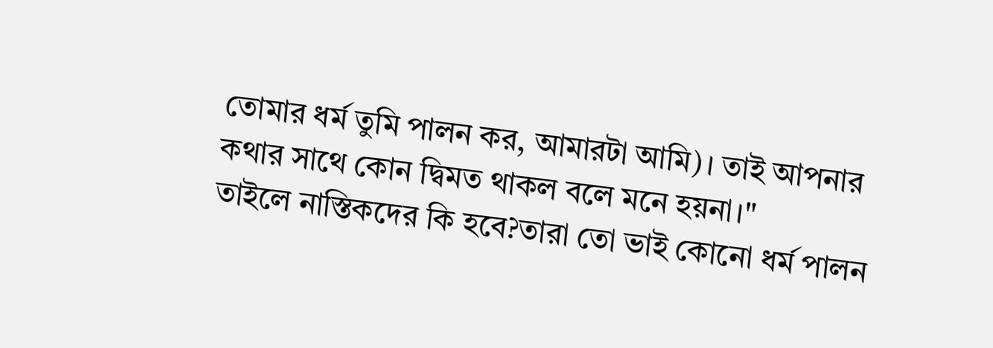তোমার ধর্ম তুমি পালন কর, আমারটা আমি)। তাই আপনার কথার সাথে কোন দ্বিমত থাকল বলে মনে হয়না।"
তাইলে নাস্তিকদের কি হবে?তারা তো ভাই কোনো ধর্ম পালন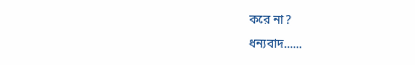করে না?
ধন্যবাদ......